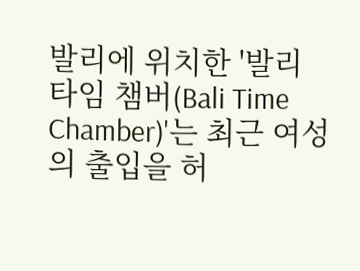발리에 위치한 '발리 타임 챔버(Bali Time Chamber)'는 최근 여성의 출입을 허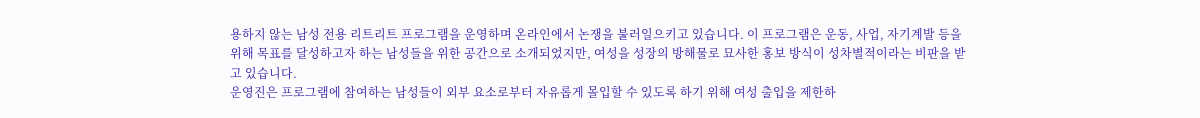용하지 않는 남성 전용 리트리트 프로그램을 운영하며 온라인에서 논쟁을 불러일으키고 있습니다. 이 프로그램은 운동, 사업, 자기계발 등을 위해 목표를 달성하고자 하는 남성들을 위한 공간으로 소개되었지만, 여성을 성장의 방해물로 묘사한 홍보 방식이 성차별적이라는 비판을 받고 있습니다.
운영진은 프로그램에 참여하는 남성들이 외부 요소로부터 자유롭게 몰입할 수 있도록 하기 위해 여성 출입을 제한하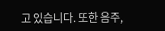고 있습니다. 또한 음주,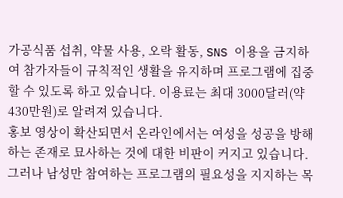가공식품 섭취, 약물 사용, 오락 활동, SNS 이용을 금지하여 참가자들이 규칙적인 생활을 유지하며 프로그램에 집중할 수 있도록 하고 있습니다. 이용료는 최대 3000달러(약 430만원)로 알려져 있습니다.
홍보 영상이 확산되면서 온라인에서는 여성을 성공을 방해하는 존재로 묘사하는 것에 대한 비판이 커지고 있습니다. 그러나 남성만 참여하는 프로그램의 필요성을 지지하는 목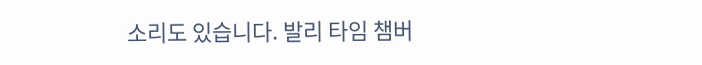소리도 있습니다. 발리 타임 챔버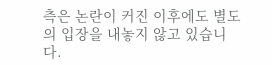측은 논란이 커진 이후에도 별도의 입장을 내놓지 않고 있습니다.